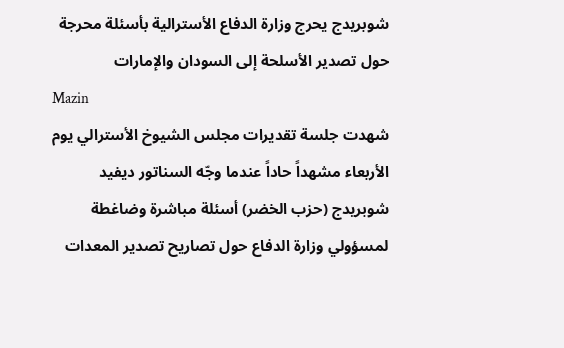شوبريدج يحرج وزارة الدفاع الأسترالية بأسئلة محرجة حول تصدير الأسلحة إلى السودان والإمارات
Mazin
شهدت جلسة تقديرات مجلس الشيوخ الأسترالي يوم الأربعاء مشهداً حاداً عندما وجّه السناتور ديفيد شوبريدج (حزب الخضر) أسئلة مباشرة وضاغطة لمسؤولي وزارة الدفاع حول تصاريح تصدير المعدات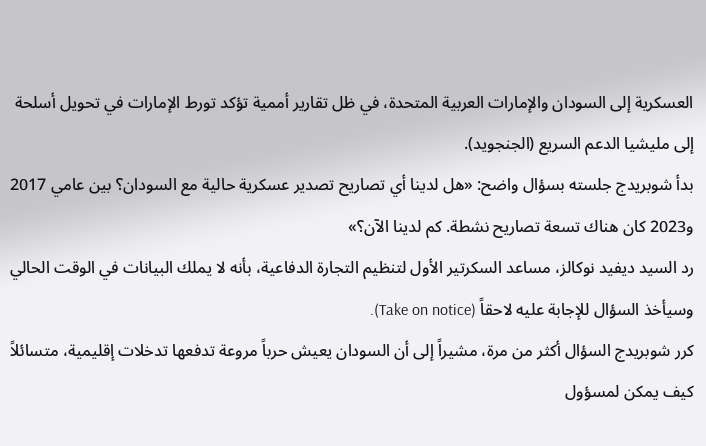العسكرية إلى السودان والإمارات العربية المتحدة، في ظل تقارير أممية تؤكد تورط الإمارات في تحويل أسلحة إلى مليشيا الدعم السريع (الجنجويد).
بدأ شوبريدج جلسته بسؤال واضح: «هل لدينا أي تصاريح تصدير عسكرية حالية مع السودان؟ بين عامي 2017 و2023 كان هناك تسعة تصاريح نشطة. كم لدينا الآن؟»
رد السيد ديفيد نوكالز، مساعد السكرتير الأول لتنظيم التجارة الدفاعية، بأنه لا يملك البيانات في الوقت الحالي وسيأخذ السؤال للإجابة عليه لاحقاً (Take on notice).
كرر شوبريدج السؤال أكثر من مرة، مشيراً إلى أن السودان يعيش حرباً مروعة تدفعها تدخلات إقليمية، متسائلاً كيف يمكن لمسؤول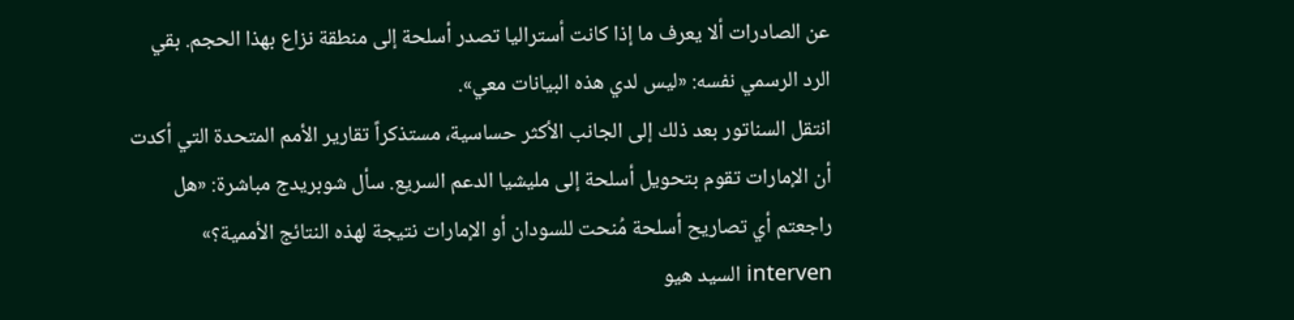عن الصادرات ألا يعرف ما إذا كانت أستراليا تصدر أسلحة إلى منطقة نزاع بهذا الحجم. بقي الرد الرسمي نفسه: «ليس لدي هذه البيانات معي».
انتقل السناتور بعد ذلك إلى الجانب الأكثر حساسية، مستذكراً تقارير الأمم المتحدة التي أكدت أن الإمارات تقوم بتحويل أسلحة إلى مليشيا الدعم السريع. سأل شوبريدج مباشرة: «هل راجعتم أي تصاريح أسلحة مُنحت للسودان أو الإمارات نتيجة لهذه النتائج الأممية؟»
interven السيد هيو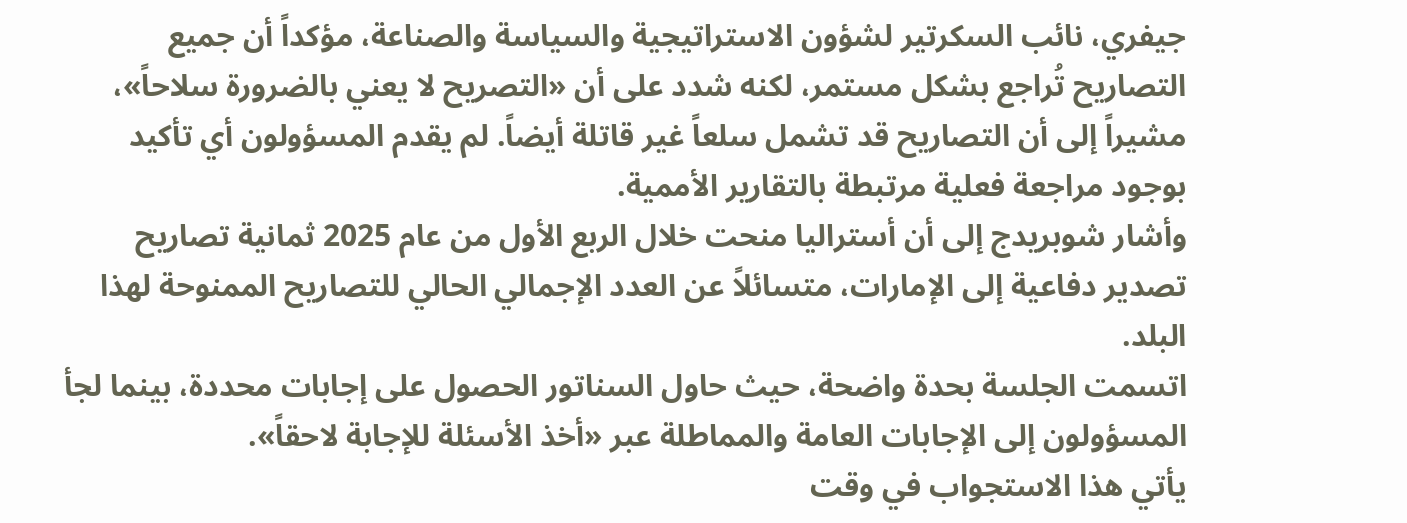جيفري، نائب السكرتير لشؤون الاستراتيجية والسياسة والصناعة، مؤكداً أن جميع التصاريح تُراجع بشكل مستمر، لكنه شدد على أن «التصريح لا يعني بالضرورة سلاحاً»، مشيراً إلى أن التصاريح قد تشمل سلعاً غير قاتلة أيضاً. لم يقدم المسؤولون أي تأكيد بوجود مراجعة فعلية مرتبطة بالتقارير الأممية.
وأشار شوبريدج إلى أن أستراليا منحت خلال الربع الأول من عام 2025 ثمانية تصاريح تصدير دفاعية إلى الإمارات، متسائلاً عن العدد الإجمالي الحالي للتصاريح الممنوحة لهذا البلد.
اتسمت الجلسة بحدة واضحة، حيث حاول السناتور الحصول على إجابات محددة، بينما لجأ المسؤولون إلى الإجابات العامة والمماطلة عبر «أخذ الأسئلة للإجابة لاحقاً».
يأتي هذا الاستجواب في وقت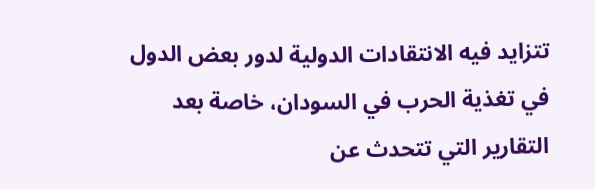تتزايد فيه الانتقادات الدولية لدور بعض الدول في تغذية الحرب في السودان، خاصة بعد التقارير التي تتحدث عن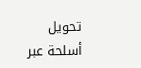تحويل أسلحة عبر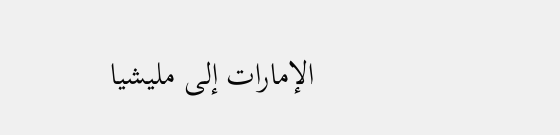الإمارات إلى مليشيا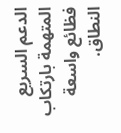الدعم السريع المتهمة بارتكاب فظائع واسعة النطاق.